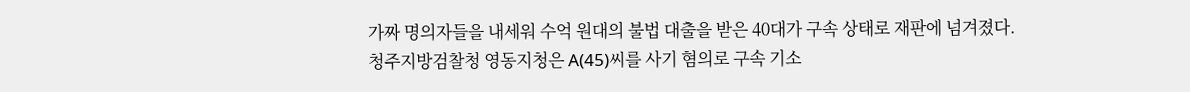가짜 명의자들을 내세워 수억 원대의 불법 대출을 받은 40대가 구속 상태로 재판에 넘겨졌다.
청주지방검찰청 영동지청은 A(45)씨를 사기 혐의로 구속 기소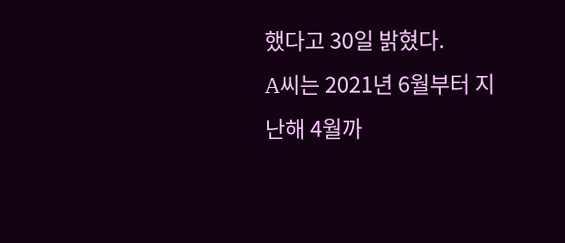했다고 30일 밝혔다.
A씨는 2021년 6월부터 지난해 4월까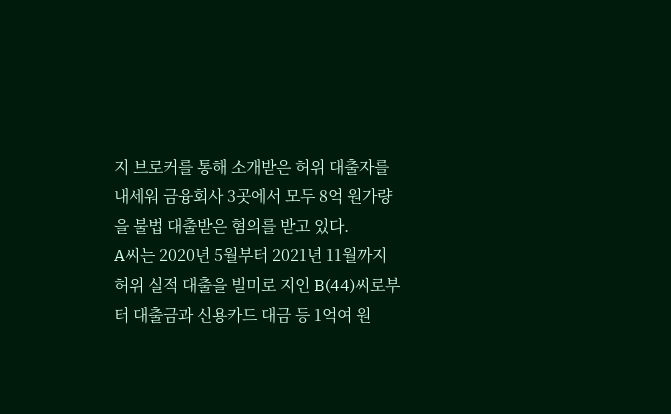지 브로커를 통해 소개받은 허위 대출자를 내세워 금융회사 3곳에서 모두 8억 원가량을 불법 대출받은 혐의를 받고 있다.
A씨는 2020년 5월부터 2021년 11월까지 허위 실적 대출을 빌미로 지인 B(44)씨로부터 대출금과 신용카드 대금 등 1억여 원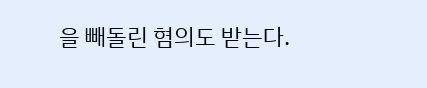을 빼돌린 혐의도 받는다.